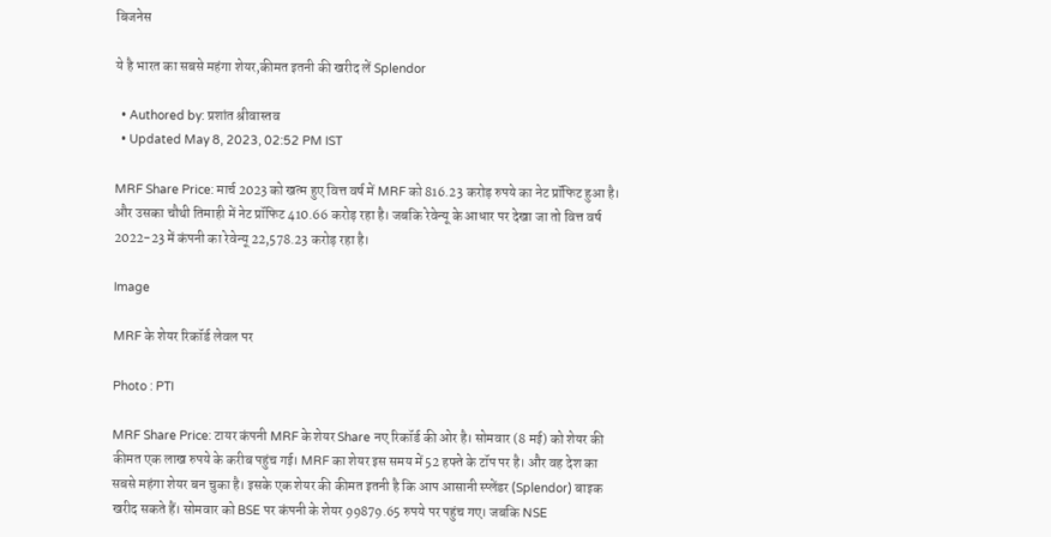बिजनेस

ये है भारत का सबसे महंगा शेयर,कीमत इतनी की खरीद लें Splendor

  • Authored by: प्रशांत श्रीवास्तव
  • Updated May 8, 2023, 02:52 PM IST

MRF Share Price: मार्च 2023 को खत्म हुए वित्त वर्ष में MRF को 816.23 करोड़ रुपये का नेट प्रॉफिट हुआ है। और उसका चौथी तिमाही में नेट प्रॉफिट 410.66 करोड़ रहा है। जबकि रेवेन्यू के आधार पर देखा जा तो वित्त वर्ष 2022-23 में कंपनी का रेवेन्यू 22,578.23 करोड़ रहा है।

Image

MRF के शेयर रिकॉर्ड लेवल पर

Photo : PTI

MRF Share Price: टायर कंपनी MRF के शेयर Share नए रिकॉर्ड की ओर है। सोमवार (8 मई) को शेयर की कीमत एक लाख रुपये के करीब पहुंच गई। MRF का शेयर इस समय में 52 हफ्ते के टॉप पर है। और वह देश का सबसे महंगा शेयर बन चुका है। इसके एक शेयर की कीमत इतनी है कि आप आसानी स्प्लेंडर (Splendor) बाइक खरीद सकते हैं। सोमवार को BSE पर कंपनी के शेयर 99879.65 रुपये पर पहुंच गए। जबकि NSE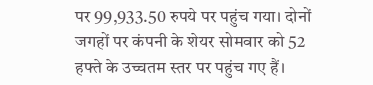पर 99,933.50 रुपये पर पहुंच गया। दोनों जगहों पर कंपनी के शेयर सोमवार को 52 हफ्ते के उच्चतम स्तर पर पहुंच गए हैं।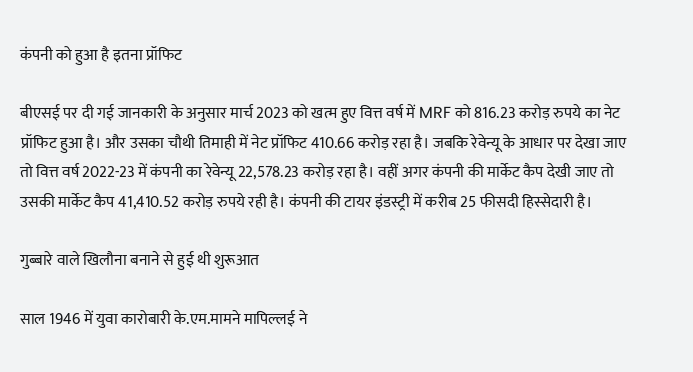कंपनी को हुआ है इतना प्रॉफिट

बीएसई पर दी गई जानकारी के अनुसार मार्च 2023 को खत्म हुए वित्त वर्ष में MRF को 816.23 करोड़ रुपये का नेट प्रॉफिट हुआ है। और उसका चौथी तिमाही में नेट प्रॉफिट 410.66 करोड़ रहा है। जबकि रेवेन्यू के आधार पर देखा जाए तो वित्त वर्ष 2022-23 में कंपनी का रेवेन्यू 22,578.23 करोड़ रहा है। वहीं अगर कंपनी की मार्केट कैप देखी जाए तो उसकी मार्केट कैप 41,410.52 करोड़ रुपये रही है। कंपनी की टायर इंडस्ट्री में करीब 25 फीसदी हिस्सेदारी है।

गुब्बारे वाले खिलौना बनाने से हुई थी शुरूआत

साल 1946 में युवा कारोबारी के.एम.मामने मापिल्लई ने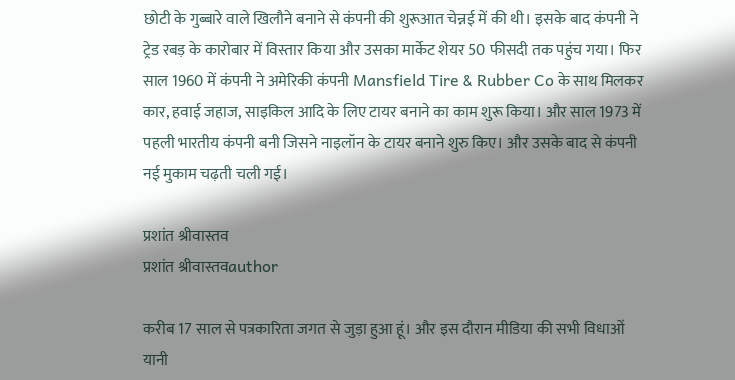छोटी के गुब्बारे वाले खिलौने बनाने से कंपनी की शुरूआत चेन्नई में की थी। इसके बाद कंपनी ने ट्रेड रबड़ के कारोबार में विस्तार किया और उसका मार्केट शेयर 50 फीसदी तक पहुंच गया। फिर साल 1960 में कंपनी ने अमेरिकी कंपनी Mansfield Tire & Rubber Co के साथ मिलकर कार, हवाई जहाज, साइकिल आदि के लिए टायर बनाने का काम शुरू किया। और साल 1973 में पहली भारतीय कंपनी बनी जिसने नाइलॉन के टायर बनाने शुरु किए। और उसके बाद से कंपनी नई मुकाम चढ़ती चली गई।

प्रशांत श्रीवास्तव
प्रशांत श्रीवास्तवauthor

करीब 17 साल से पत्रकारिता जगत से जुड़ा हुआ हूं। और इस दौरान मीडिया की सभी विधाओं यानी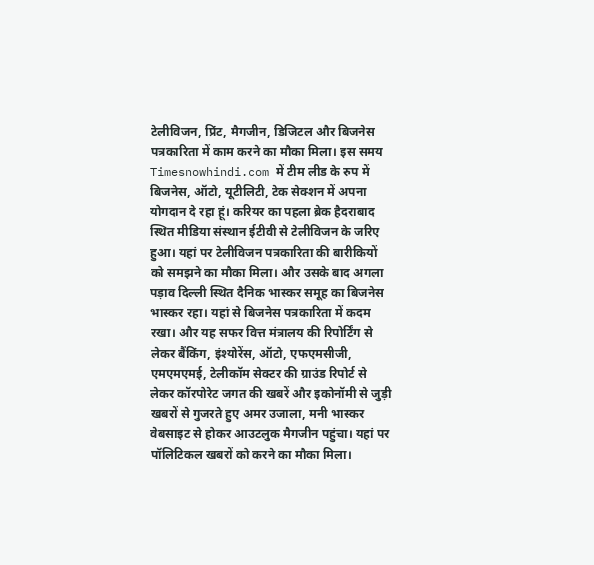टेलीविजन, प्रिंट, मैगजीन, डिजिटल और बिजनेस पत्रकारिता में काम करने का मौका मिला। इस समय Timesnowhindi.com में टीम लीड के रुप में बिजनेस, ऑटो, यूटीलिटी, टेक सेक्शन में अपना योगदान दे रहा हूं। करियर का पहला ब्रेक हैदराबाद स्थित मीडिया संस्थान ईटीवी से टेलीविजन के जरिए हुआ। यहां पर टेलीविजन पत्रकारिता की बारीकियों को समझने का मौका मिला। और उसके बाद अगला पड़ाव दिल्ली स्थित दैनिक भास्कर समूह का बिजनेस भास्कर रहा। यहां से बिजनेस पत्रकारिता में कदम रखा। और यह सफर वित्त मंत्रालय की रिपोर्टिंग से लेकर बैंकिंग, इंश्योरेंस, ऑटो, एफएमसीजी, एमएमएमई, टेलीकॉम सेक्टर की ग्राउंड रिपोर्ट से लेकर कॉरपोरेट जगत की खबरें और इकोनॉमी से जुड़ी खबरों से गुजरते हुए अमर उजाला, मनी भास्कर वेबसाइट से होकर आउटलुक मैगजीन पहुंचा। यहां पर पॉलिटिकल खबरों को करने का मौका मिला।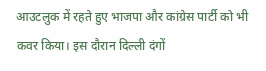आउटलुक में रहते हुए भाजपा और कांग्रेस पार्टी को भी कवर किया। इस दौरान दिल्ली दंगों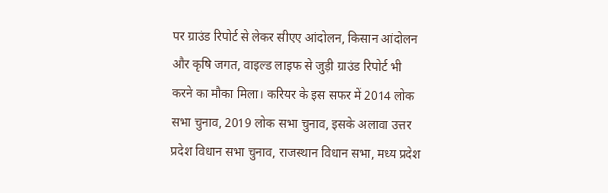पर ग्राउंड रिपोर्ट से लेकर सीएए आंदोलन, किसान आंदोलन और कृषि जगत, वाइल्ड लाइफ से जुड़ी ग्राउंड रिपोर्ट भी करने का मौका मिला। करियर के इस सफर में 2014 लोक सभा चुनाव, 2019 लोक सभा चुनाव, इसके अलावा उत्तर प्रदेश विधान सभा चुनाव, राजस्थान विधान सभा, मध्य प्रदेश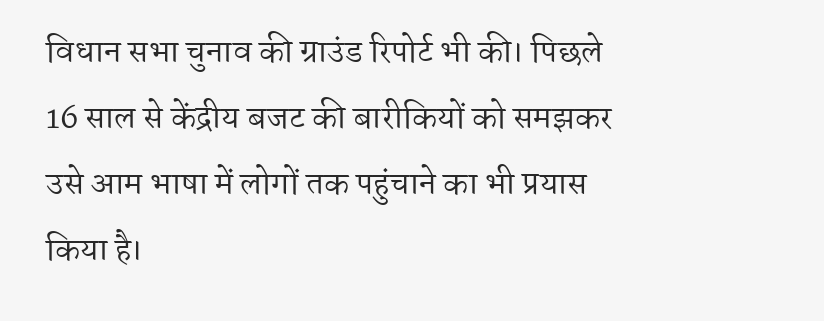विधान सभा चुनाव की ग्राउंड रिपोर्ट भी की। पिछले 16 साल से केंद्रीय बजट की बारीकियों को समझकर उसे आम भाषा में लोगों तक पहुंचाने का भी प्रयास किया है।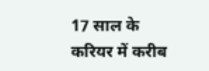17 साल के करियर में करीब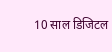10 साल डिजिटल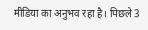मीडिया का अनुभव रहा है। पिछले 3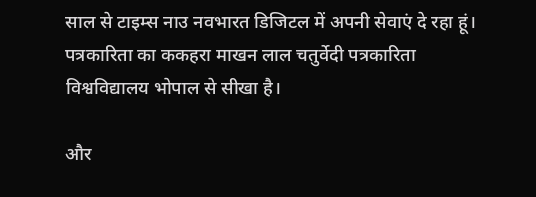साल से टाइम्स नाउ नवभारत डिजिटल में अपनी सेवाएं दे रहा हूं। पत्रकारिता का ककहरा माखन लाल चतुर्वेदी पत्रकारिता विश्वविद्यालय भोपाल से सीखा है।

और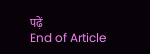पढ़ें
End of Article